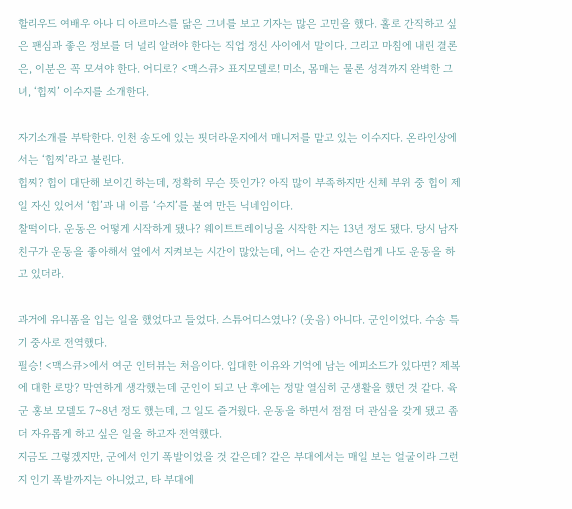할리우드 여배우 아나 디 아르마스를 닮은 그녀를 보고 기자는 많은 고민을 했다. 홀로 간직하고 싶은 팬심과 좋은 정보를 더 널리 알려야 한다는 직업 정신 사이에서 말이다. 그리고 마침에 내린 결론은, 이분은 꼭 모셔야 한다. 어디로? <맥스큐> 표지모델로! 미소, 몸매는 물론 성격까지 완벽한 그녀, ‘힙찌’ 이수지를 소개한다.

자기소개를 부탁한다. 인천 송도에 있는 핏더라운지에서 매니저를 맡고 있는 이수지다. 온라인상에서는 ‘힙찌’라고 불린다.
힙찌? 힙이 대단해 보이긴 하는데, 정확히 무슨 뜻인가? 아직 많이 부족하지만 신체 부위 중 힙이 제일 자신 있어서 ‘힙’과 내 이름 ‘수지’를 붙여 만든 닉네임이다.
찰떡이다. 운동은 어떻게 시작하게 됐나? 웨이트트레이닝을 시작한 지는 13년 정도 됐다. 당시 남자 친구가 운동을 좋아해서 옆에서 지켜보는 시간이 많았는데, 어느 순간 자연스럽게 나도 운동을 하고 있더라.

과거에 유니폼을 입는 일을 했었다고 들었다. 스튜어디스였나? (웃음) 아니다. 군인이었다. 수송 특기 중사로 전역했다.
필승! <맥스큐>에서 여군 인터뷰는 처음이다. 입대한 이유와 기억에 남는 에피소드가 있다면? 제복에 대한 로망? 막연하게 생각했는데 군인이 되고 난 후에는 정말 열심히 군생활을 했던 것 같다. 육군 홍보 모델도 7~8년 정도 했는데, 그 일도 즐거웠다. 운동을 하면서 점점 더 관심을 갖게 됐고 좀 더 자유롭게 하고 싶은 일을 하고자 전역했다.
지금도 그렇겠지만, 군에서 인기 폭발이었을 것 같은데? 같은 부대에서는 매일 보는 얼굴이라 그런지 인기 폭발까지는 아니었고, 타 부대에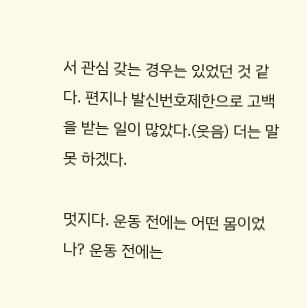서 관심 갖는 경우는 있었던 것 같다. 편지나 발신번호제한으로 고백을 받는 일이 많았다.(웃음) 더는 말 못 하겠다.

멋지다. 운동 전에는 어떤 몸이었나? 운동 전에는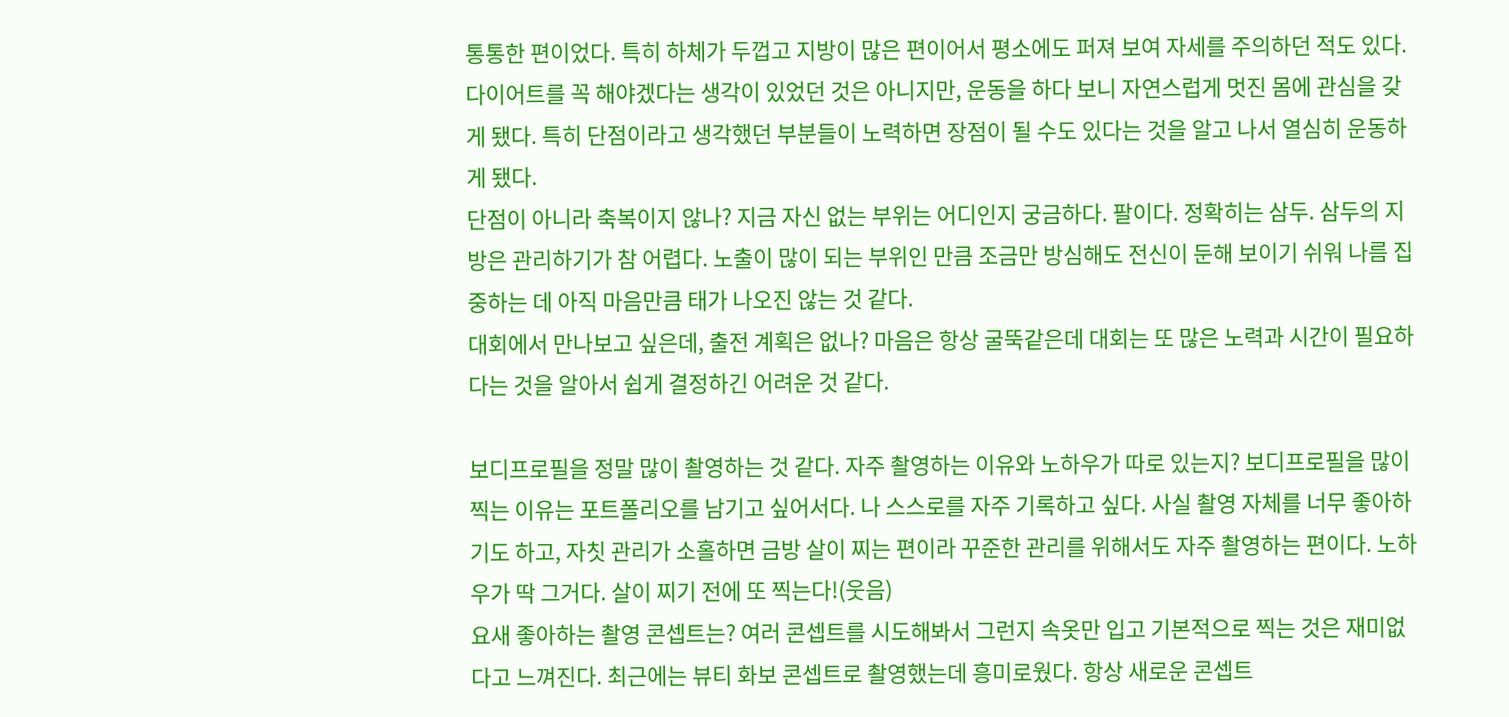통통한 편이었다. 특히 하체가 두껍고 지방이 많은 편이어서 평소에도 퍼져 보여 자세를 주의하던 적도 있다. 다이어트를 꼭 해야겠다는 생각이 있었던 것은 아니지만, 운동을 하다 보니 자연스럽게 멋진 몸에 관심을 갖게 됐다. 특히 단점이라고 생각했던 부분들이 노력하면 장점이 될 수도 있다는 것을 알고 나서 열심히 운동하게 됐다.
단점이 아니라 축복이지 않나? 지금 자신 없는 부위는 어디인지 궁금하다. 팔이다. 정확히는 삼두. 삼두의 지방은 관리하기가 참 어렵다. 노출이 많이 되는 부위인 만큼 조금만 방심해도 전신이 둔해 보이기 쉬워 나름 집중하는 데 아직 마음만큼 태가 나오진 않는 것 같다.
대회에서 만나보고 싶은데, 출전 계획은 없나? 마음은 항상 굴뚝같은데 대회는 또 많은 노력과 시간이 필요하다는 것을 알아서 쉽게 결정하긴 어려운 것 같다.

보디프로필을 정말 많이 촬영하는 것 같다. 자주 촬영하는 이유와 노하우가 따로 있는지? 보디프로필을 많이 찍는 이유는 포트폴리오를 남기고 싶어서다. 나 스스로를 자주 기록하고 싶다. 사실 촬영 자체를 너무 좋아하기도 하고, 자칫 관리가 소홀하면 금방 살이 찌는 편이라 꾸준한 관리를 위해서도 자주 촬영하는 편이다. 노하우가 딱 그거다. 살이 찌기 전에 또 찍는다!(웃음)
요새 좋아하는 촬영 콘셉트는? 여러 콘셉트를 시도해봐서 그런지 속옷만 입고 기본적으로 찍는 것은 재미없다고 느껴진다. 최근에는 뷰티 화보 콘셉트로 촬영했는데 흥미로웠다. 항상 새로운 콘셉트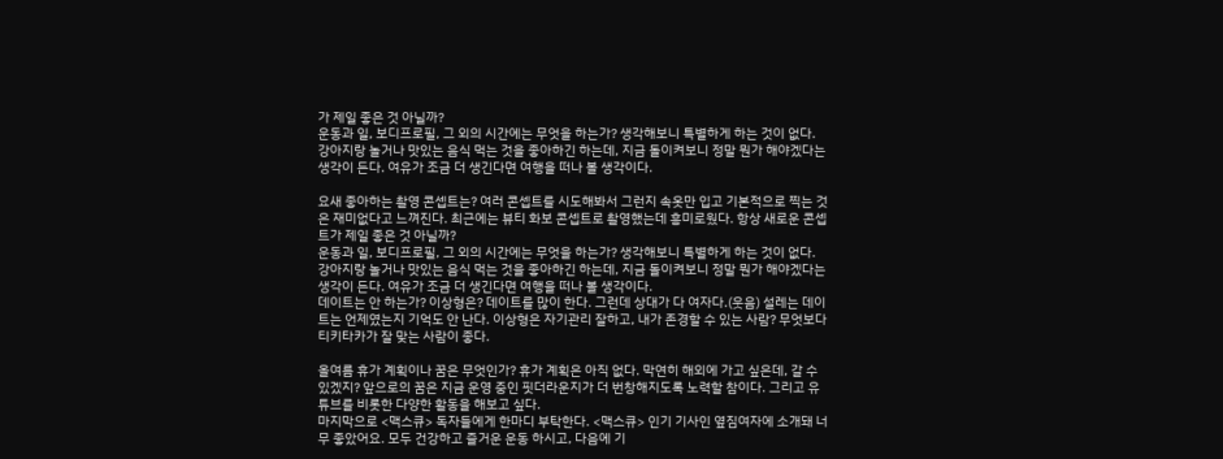가 제일 좋은 것 아닐까?
운동과 일, 보디프로필, 그 외의 시간에는 무엇을 하는가? 생각해보니 특별하게 하는 것이 없다. 강아지랑 놀거나 맛있는 음식 먹는 것을 좋아하긴 하는데, 지금 돌이켜보니 정말 뭔가 해야겠다는 생각이 든다. 여유가 조금 더 생긴다면 여행을 떠나 볼 생각이다.

요새 좋아하는 촬영 콘셉트는? 여러 콘셉트를 시도해봐서 그런지 속옷만 입고 기본적으로 찍는 것은 재미없다고 느껴진다. 최근에는 뷰티 화보 콘셉트로 촬영했는데 흥미로웠다. 항상 새로운 콘셉트가 제일 좋은 것 아닐까?
운동과 일, 보디프로필, 그 외의 시간에는 무엇을 하는가? 생각해보니 특별하게 하는 것이 없다. 강아지랑 놀거나 맛있는 음식 먹는 것을 좋아하긴 하는데, 지금 돌이켜보니 정말 뭔가 해야겠다는 생각이 든다. 여유가 조금 더 생긴다면 여행을 떠나 볼 생각이다.
데이트는 안 하는가? 이상형은? 데이트를 많이 한다. 그런데 상대가 다 여자다.(웃음) 설레는 데이트는 언제였는지 기억도 안 난다. 이상형은 자기관리 잘하고, 내가 존경할 수 있는 사람? 무엇보다 티키타카가 잘 맞는 사람이 좋다.

올여름 휴가 계획이나 꿈은 무엇인가? 휴가 계획은 아직 없다. 막연히 해외에 가고 싶은데, 갈 수 있겠지? 앞으로의 꿈은 지금 운영 중인 핏더라운지가 더 번창해지도록 노력할 참이다. 그리고 유튜브를 비롯한 다양한 활동을 해보고 싶다.
마지막으로 <맥스큐> 독자들에게 한마디 부탁한다. <맥스큐> 인기 기사인 옆짐여자에 소개돼 너무 좋았어요. 모두 건강하고 즐거운 운동 하시고, 다음에 기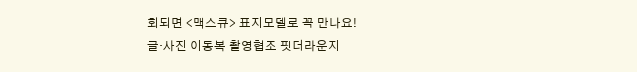회되면 <맥스큐> 표지모델로 꼭 만나요!
글·사진 이동복 촬영협조 핏더라운지